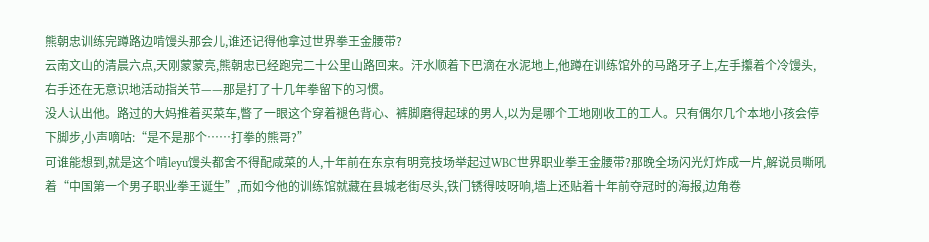熊朝忠训练完蹲路边啃馒头那会儿,谁还记得他拿过世界拳王金腰带?
云南文山的清晨六点,天刚蒙蒙亮,熊朝忠已经跑完二十公里山路回来。汗水顺着下巴滴在水泥地上,他蹲在训练馆外的马路牙子上,左手攥着个冷馒头,右手还在无意识地活动指关节——那是打了十几年拳留下的习惯。
没人认出他。路过的大妈推着买菜车,瞥了一眼这个穿着褪色背心、裤脚磨得起球的男人,以为是哪个工地刚收工的工人。只有偶尔几个本地小孩会停下脚步,小声嘀咕:“是不是那个……打拳的熊哥?”
可谁能想到,就是这个啃leyu馒头都舍不得配咸菜的人,十年前在东京有明竞技场举起过WBC世界职业拳王金腰带?那晚全场闪光灯炸成一片,解说员嘶吼着“中国第一个男子职业拳王诞生”,而如今他的训练馆就藏在县城老街尽头,铁门锈得吱呀响,墙上还贴着十年前夺冠时的海报,边角卷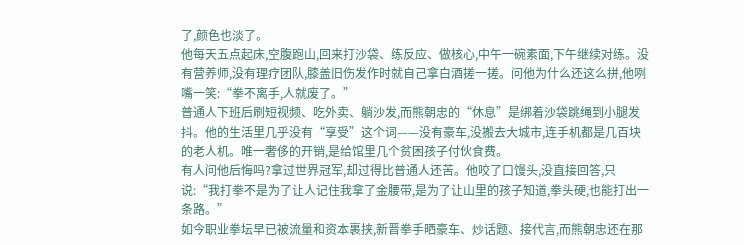了,颜色也淡了。
他每天五点起床,空腹跑山,回来打沙袋、练反应、做核心,中午一碗素面,下午继续对练。没有营养师,没有理疗团队,膝盖旧伤发作时就自己拿白酒搓一搓。问他为什么还这么拼,他咧嘴一笑:“拳不离手,人就废了。”
普通人下班后刷短视频、吃外卖、躺沙发,而熊朝忠的“休息”是绑着沙袋跳绳到小腿发抖。他的生活里几乎没有“享受”这个词——没有豪车,没搬去大城市,连手机都是几百块的老人机。唯一奢侈的开销,是给馆里几个贫困孩子付伙食费。
有人问他后悔吗?拿过世界冠军,却过得比普通人还苦。他咬了口馒头,没直接回答,只说:“我打拳不是为了让人记住我拿了金腰带,是为了让山里的孩子知道,拳头硬,也能打出一条路。”
如今职业拳坛早已被流量和资本裹挟,新晋拳手晒豪车、炒话题、接代言,而熊朝忠还在那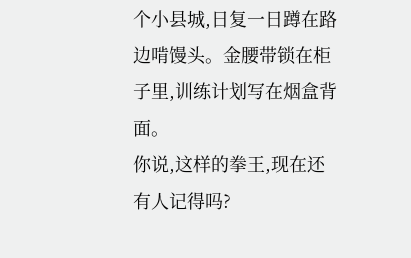个小县城,日复一日蹲在路边啃馒头。金腰带锁在柜子里,训练计划写在烟盒背面。
你说,这样的拳王,现在还有人记得吗?